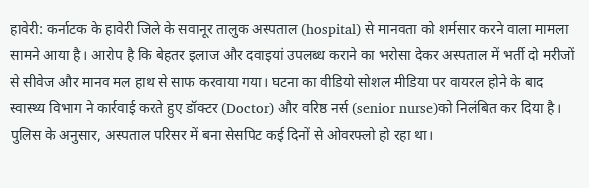हावेरी: कर्नाटक के हावेरी जिले के सवानूर तालुक अस्पताल (hospital) से मानवता को शर्मसार करने वाला मामला सामने आया है। आरोप है कि बेहतर इलाज और दवाइयां उपलब्ध कराने का भरोसा देकर अस्पताल में भर्ती दो मरीजों से सीवेज और मानव मल हाथ से साफ करवाया गया। घटना का वीडियो सोशल मीडिया पर वायरल होने के बाद स्वास्थ्य विभाग ने कार्रवाई करते हुए डॉक्टर (Doctor) और वरिष्ठ नर्स (senior nurse)को निलंबित कर दिया है।
पुलिस के अनुसार, अस्पताल परिसर में बना सेसपिट कई दिनों से ओवरफ्लो हो रहा था।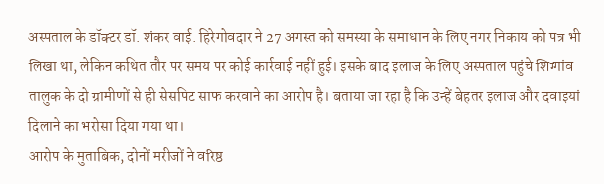अस्पताल के डॉक्टर डॉ. शंकर वाई. हिरेगोवदार ने 27 अगस्त को समस्या के समाधान के लिए नगर निकाय को पत्र भी लिखा था, लेकिन कथित तौर पर समय पर कोई कार्रवाई नहीं हुई। इसके बाद इलाज के लिए अस्पताल पहुंचे शिग्गांव तालुक के दो ग्रामीणों से ही सेसपिट साफ करवाने का आरोप है। बताया जा रहा है कि उन्हें बेहतर इलाज और दवाइयां दिलाने का भरोसा दिया गया था।
आरोप के मुताबिक, दोनों मरीजों ने वरिष्ठ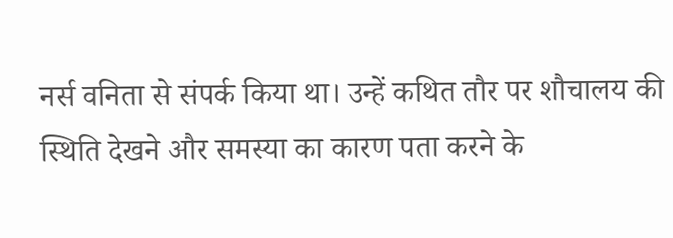नर्स वनिता से संपर्क किया था। उन्हें कथित तौर पर शौचालय की स्थिति देखने और समस्या का कारण पता करने के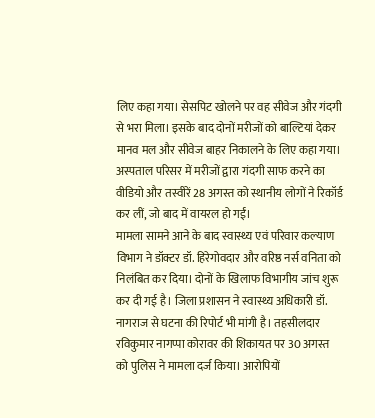लिए कहा गया। सेसपिट खोलने पर वह सीवेज और गंदगी से भरा मिला। इसके बाद दोनों मरीजों को बाल्टियां देकर मानव मल और सीवेज बाहर निकालने के लिए कहा गया। अस्पताल परिसर में मरीजों द्वारा गंदगी साफ करने का वीडियो और तस्वीरें 28 अगस्त को स्थानीय लोगों ने रिकॉर्ड कर लीं, जो बाद में वायरल हो गईं।
मामला सामने आने के बाद स्वास्थ्य एवं परिवार कल्याण विभाग ने डॉक्टर डॉ. हिरेगोवदार और वरिष्ठ नर्स वनिता को निलंबित कर दिया। दोनों के खिलाफ विभागीय जांच शुरू कर दी गई है। जिला प्रशासन ने स्वास्थ्य अधिकारी डॉ. नागराज से घटना की रिपोर्ट भी मांगी है। तहसीलदार रविकुमार नागप्पा कोरावर की शिकायत पर 30 अगस्त को पुलिस ने मामला दर्ज किया। आरोपियों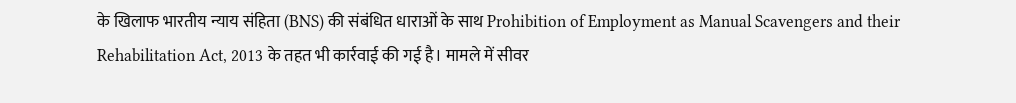के खिलाफ भारतीय न्याय संहिता (BNS) की संबंधित धाराओं के साथ Prohibition of Employment as Manual Scavengers and their Rehabilitation Act, 2013 के तहत भी कार्रवाई की गई है। मामले में सीवर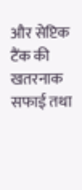और सेप्टिक टैंक की खतरनाक सफाई तथा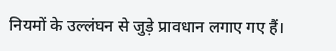नियमों के उल्लंघन से जुड़े प्रावधान लगाए गए हैं।